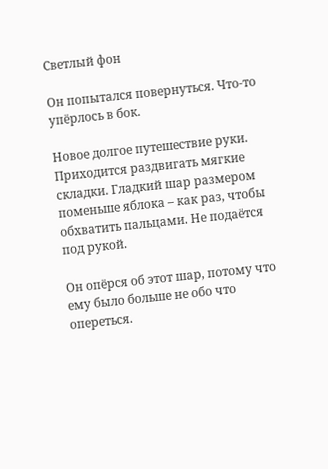Светлый фон

Он попытался повернуться. Что-то упёрлось в бок.

Новое долгое путешествие руки. Приходится раздвигать мягкие складки. Гладкий шар размером поменьше яблока – как раз, чтобы обхватить пальцами. Не подаётся под рукой.

Он опёрся об этот шар, потому что ему было больше не обо что опереться.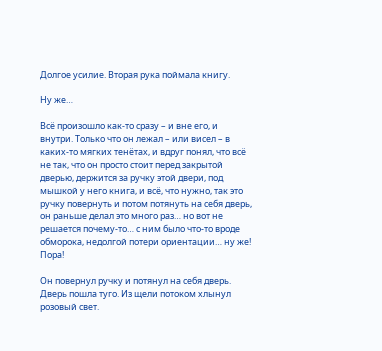Долгое усилие. Вторая рука поймала книгу.

Ну же…

Всё произошло как-то сразу – и вне его, и внутри. Только что он лежал – или висел – в каких-то мягких тенётах, и вдруг понял, что всё не так, что он просто стоит перед закрытой дверью, держится за ручку этой двери, под мышкой у него книга, и всё, что нужно, так это ручку повернуть и потом потянуть на себя дверь, он раньше делал это много раз… но вот не решается почему-то… с ним было что-то вроде обморока, недолгой потери ориентации… ну же! Пора!

Он повернул ручку и потянул на себя дверь. Дверь пошла туго. Из щели потоком хлынул розовый свет.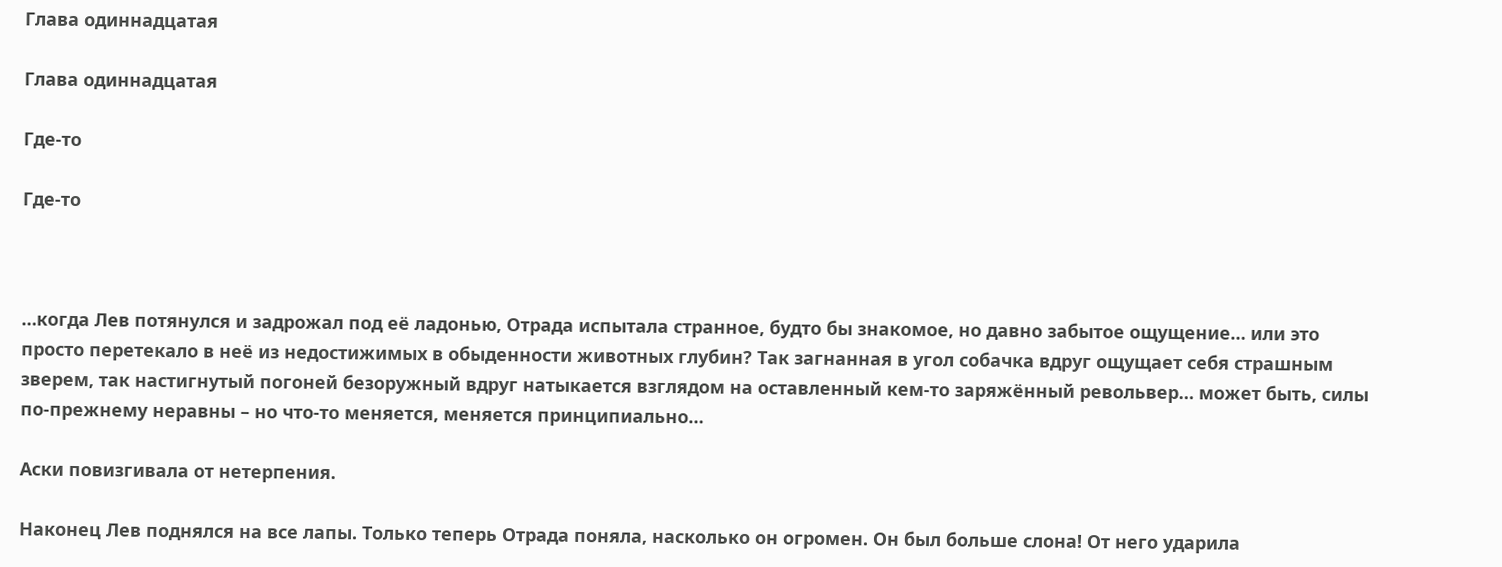Глава одиннадцатая

Глава одиннадцатая

Где-то

Где-то



…когда Лев потянулся и задрожал под её ладонью, Отрада испытала странное, будто бы знакомое, но давно забытое ощущение… или это просто перетекало в неё из недостижимых в обыденности животных глубин? Так загнанная в угол собачка вдруг ощущает себя страшным зверем, так настигнутый погоней безоружный вдруг натыкается взглядом на оставленный кем-то заряжённый револьвер… может быть, силы по-прежнему неравны – но что-то меняется, меняется принципиально…

Аски повизгивала от нетерпения.

Наконец Лев поднялся на все лапы. Только теперь Отрада поняла, насколько он огромен. Он был больше слона! От него ударила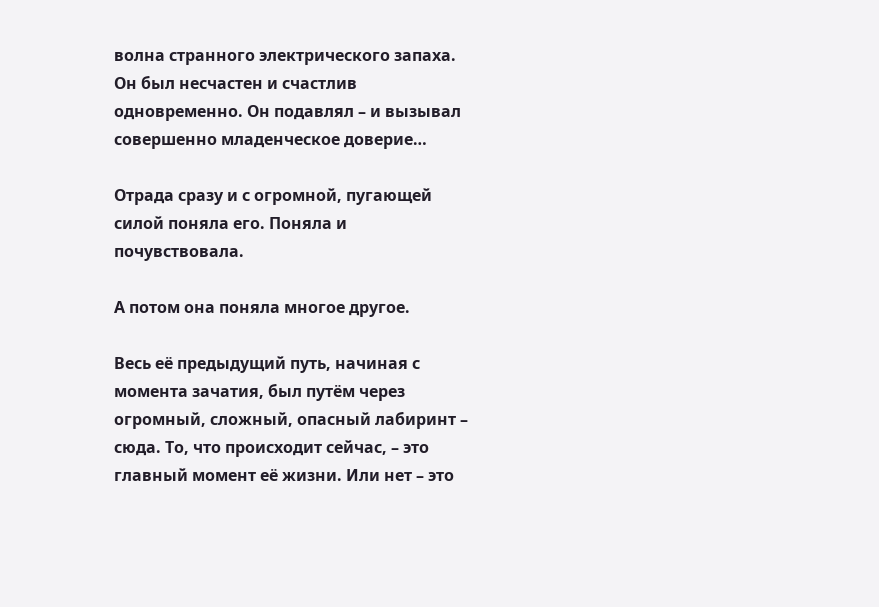волна странного электрического запаха. Он был несчастен и счастлив одновременно. Он подавлял – и вызывал совершенно младенческое доверие…

Отрада сразу и с огромной, пугающей силой поняла его. Поняла и почувствовала.

А потом она поняла многое другое.

Весь её предыдущий путь, начиная с момента зачатия, был путём через огромный, сложный, опасный лабиринт – сюда. То, что происходит сейчас, – это главный момент её жизни. Или нет – это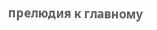прелюдия к главному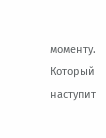моменту. Который наступит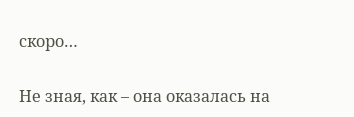скоро…

Не зная, как – она оказалась на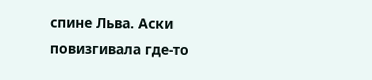спине Льва. Аски повизгивала где-то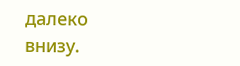далеко внизу.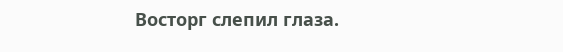Восторг слепил глаза.